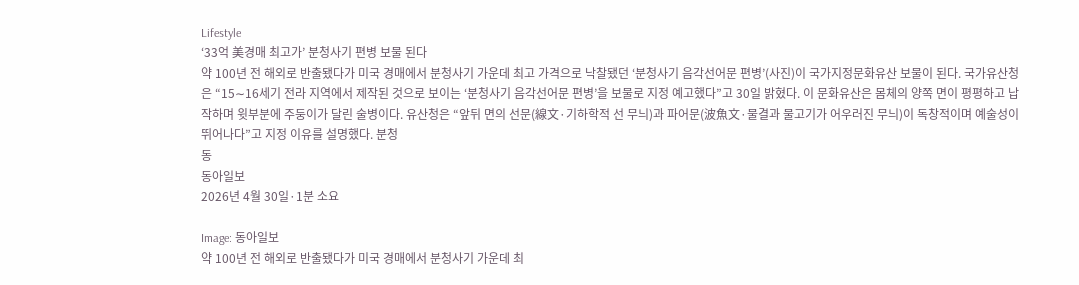Lifestyle
‘33억 美경매 최고가’ 분청사기 편병 보물 된다
약 100년 전 해외로 반출됐다가 미국 경매에서 분청사기 가운데 최고 가격으로 낙찰됐던 ‘분청사기 음각선어문 편병’(사진)이 국가지정문화유산 보물이 된다. 국가유산청은 “15∼16세기 전라 지역에서 제작된 것으로 보이는 ‘분청사기 음각선어문 편병’을 보물로 지정 예고했다”고 30일 밝혔다. 이 문화유산은 몸체의 양쪽 면이 평평하고 납작하며 윗부분에 주둥이가 달린 술병이다. 유산청은 “앞뒤 면의 선문(線文·기하학적 선 무늬)과 파어문(波魚文·물결과 물고기가 어우러진 무늬)이 독창적이며 예술성이 뛰어나다”고 지정 이유를 설명했다. 분청
동
동아일보
2026년 4월 30일·1분 소요

Image: 동아일보
약 100년 전 해외로 반출됐다가 미국 경매에서 분청사기 가운데 최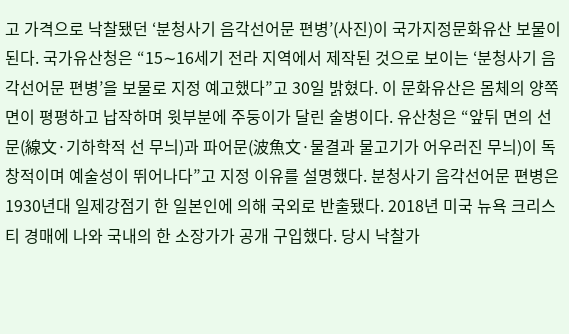고 가격으로 낙찰됐던 ‘분청사기 음각선어문 편병’(사진)이 국가지정문화유산 보물이 된다. 국가유산청은 “15∼16세기 전라 지역에서 제작된 것으로 보이는 ‘분청사기 음각선어문 편병’을 보물로 지정 예고했다”고 30일 밝혔다. 이 문화유산은 몸체의 양쪽 면이 평평하고 납작하며 윗부분에 주둥이가 달린 술병이다. 유산청은 “앞뒤 면의 선문(線文·기하학적 선 무늬)과 파어문(波魚文·물결과 물고기가 어우러진 무늬)이 독창적이며 예술성이 뛰어나다”고 지정 이유를 설명했다. 분청사기 음각선어문 편병은 1930년대 일제강점기 한 일본인에 의해 국외로 반출됐다. 2018년 미국 뉴욕 크리스티 경매에 나와 국내의 한 소장가가 공개 구입했다. 당시 낙찰가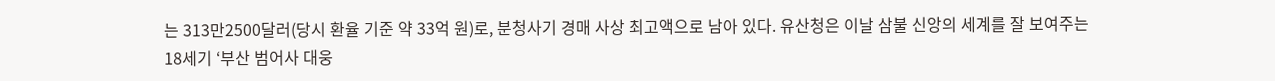는 313만2500달러(당시 환율 기준 약 33억 원)로, 분청사기 경매 사상 최고액으로 남아 있다. 유산청은 이날 삼불 신앙의 세계를 잘 보여주는 18세기 ‘부산 범어사 대웅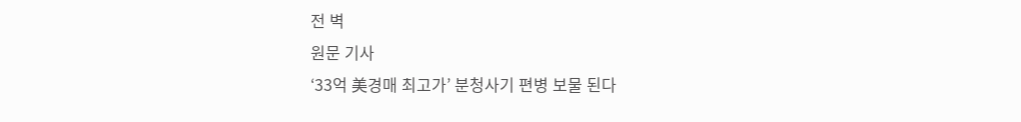전 벽
원문 기사
‘33억 美경매 최고가’ 분청사기 편병 보물 된다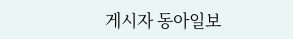게시자 동아일보